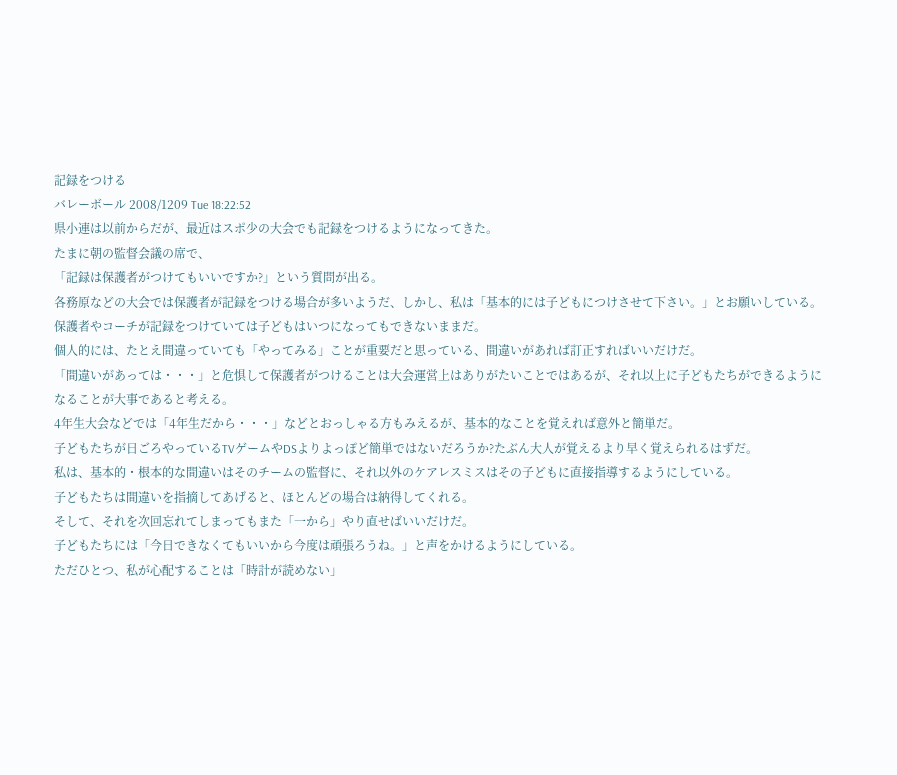記録をつける
バレーボール 2008/1209 Tue 18:22:52
県小連は以前からだが、最近はスポ少の大会でも記録をつけるようになってきた。
たまに朝の監督会議の席で、
「記録は保護者がつけてもいいですか?」という質問が出る。
各務原などの大会では保護者が記録をつける場合が多いようだ、しかし、私は「基本的には子どもにつけさせて下さい。」とお願いしている。
保護者やコーチが記録をつけていては子どもはいつになってもできないままだ。
個人的には、たとえ間違っていても「やってみる」ことが重要だと思っている、間違いがあれば訂正すればいいだけだ。
「間違いがあっては・・・」と危惧して保護者がつけることは大会運営上はありがたいことではあるが、それ以上に子どもたちができるようになることが大事であると考える。
4年生大会などでは「4年生だから・・・」などとおっしゃる方もみえるが、基本的なことを覚えれば意外と簡単だ。
子どもたちが日ごろやっているTVゲームやDSよりよっぽど簡単ではないだろうか?たぶん大人が覚えるより早く覚えられるはずだ。
私は、基本的・根本的な間違いはそのチームの監督に、それ以外のケアレスミスはその子どもに直接指導するようにしている。
子どもたちは間違いを指摘してあげると、ほとんどの場合は納得してくれる。
そして、それを次回忘れてしまってもまた「一から」やり直せばいいだけだ。
子どもたちには「今日できなくてもいいから今度は頑張ろうね。」と声をかけるようにしている。
ただひとつ、私が心配することは「時計が読めない」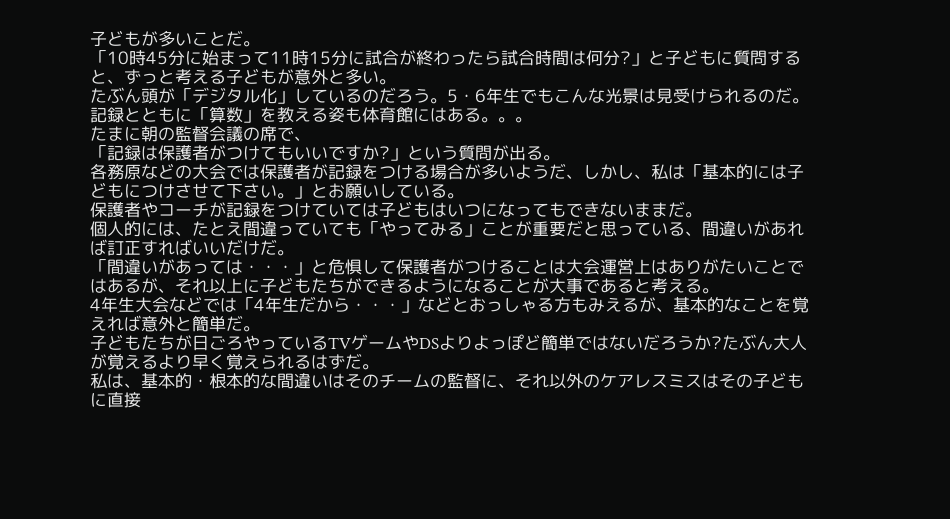子どもが多いことだ。
「10時45分に始まって11時15分に試合が終わったら試合時間は何分?」と子どもに質問すると、ずっと考える子どもが意外と多い。
たぶん頭が「デジタル化」しているのだろう。5・6年生でもこんな光景は見受けられるのだ。
記録とともに「算数」を教える姿も体育館にはある。。。
たまに朝の監督会議の席で、
「記録は保護者がつけてもいいですか?」という質問が出る。
各務原などの大会では保護者が記録をつける場合が多いようだ、しかし、私は「基本的には子どもにつけさせて下さい。」とお願いしている。
保護者やコーチが記録をつけていては子どもはいつになってもできないままだ。
個人的には、たとえ間違っていても「やってみる」ことが重要だと思っている、間違いがあれば訂正すればいいだけだ。
「間違いがあっては・・・」と危惧して保護者がつけることは大会運営上はありがたいことではあるが、それ以上に子どもたちができるようになることが大事であると考える。
4年生大会などでは「4年生だから・・・」などとおっしゃる方もみえるが、基本的なことを覚えれば意外と簡単だ。
子どもたちが日ごろやっているTVゲームやDSよりよっぽど簡単ではないだろうか?たぶん大人が覚えるより早く覚えられるはずだ。
私は、基本的・根本的な間違いはそのチームの監督に、それ以外のケアレスミスはその子どもに直接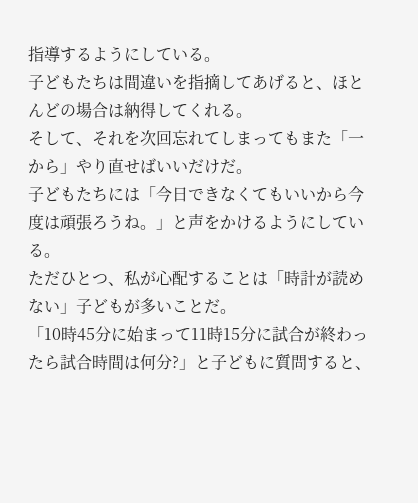指導するようにしている。
子どもたちは間違いを指摘してあげると、ほとんどの場合は納得してくれる。
そして、それを次回忘れてしまってもまた「一から」やり直せばいいだけだ。
子どもたちには「今日できなくてもいいから今度は頑張ろうね。」と声をかけるようにしている。
ただひとつ、私が心配することは「時計が読めない」子どもが多いことだ。
「10時45分に始まって11時15分に試合が終わったら試合時間は何分?」と子どもに質問すると、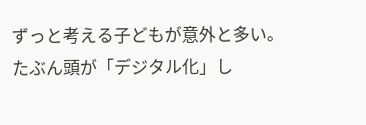ずっと考える子どもが意外と多い。
たぶん頭が「デジタル化」し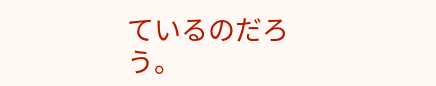ているのだろう。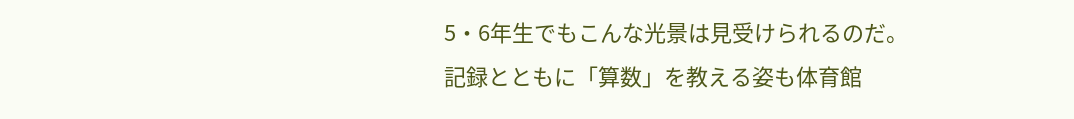5・6年生でもこんな光景は見受けられるのだ。
記録とともに「算数」を教える姿も体育館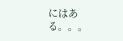にはある。。。